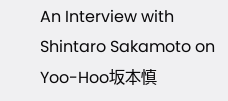An Interview with Shintaro Sakamoto on Yoo-Hoo坂本慎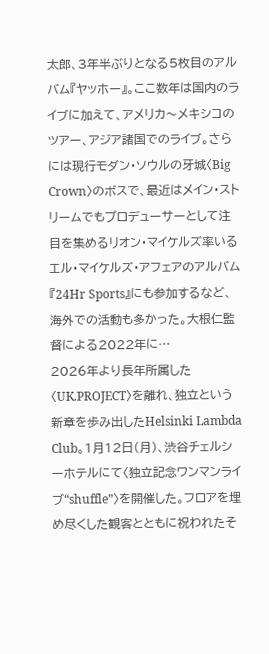太郎、3年半ぶりとなる5枚目のアルバム『ヤッホー』。ここ数年は国内のライブに加えて、アメリカ〜メキシコのツアー、アジア諸国でのライブ。さらには現行モダン・ソウルの牙城〈Big Crown〉のボスで、最近はメイン・ストリームでもプロデューサーとして注目を集めるリオン・マイケルズ率いるエル・マイケルズ・アフェアのアルバム『24Hr Sports』にも参加するなど、海外での活動も多かった。大根仁監督による2022年に…
2026年より長年所属した〈UK.PROJECT〉を離れ、独立という新章を歩み出したHelsinki Lambda Club。1月12日(月)、渋谷チェルシーホテルにて〈独立記念ワンマンライブ“shuffle”〉を開催した。フロアを埋め尽くした観客とともに祝われたそ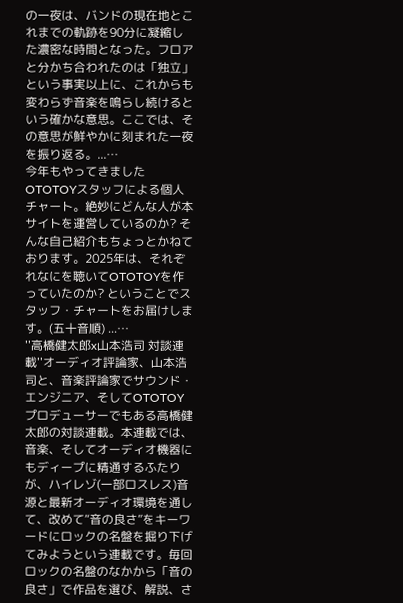の一夜は、バンドの現在地とこれまでの軌跡を90分に凝縮した濃密な時間となった。フロアと分かち合われたのは「独立」という事実以上に、これからも変わらず音楽を鳴らし続けるという確かな意思。ここでは、その意思が鮮やかに刻まれた一夜を振り返る。...…
今年もやってきましたOTOTOYスタッフによる個人チャート。絶妙にどんな人が本サイトを運営しているのか? そんな自己紹介もちょっとかねております。2025年は、それぞれなにを聴いてOTOTOYを作っていたのか? ということでスタッフ・チャートをお届けします。(五十音順) ...…
''高橋健太郎x山本浩司 対談連載''オーディオ評論家、山本浩司と、音楽評論家でサウンド・エンジニア、そしてOTOTOYプロデューサーでもある高橋健太郎の対談連載。本連載では、音楽、そしてオーディオ機器にもディープに精通するふたりが、ハイレゾ(一部ロスレス)音源と最新オーディオ環境を通して、改めて“音の良さ”をキーワードにロックの名盤を掘り下げてみようという連載です。毎回ロックの名盤のなかから「音の良さ」で作品を選び、解説、さ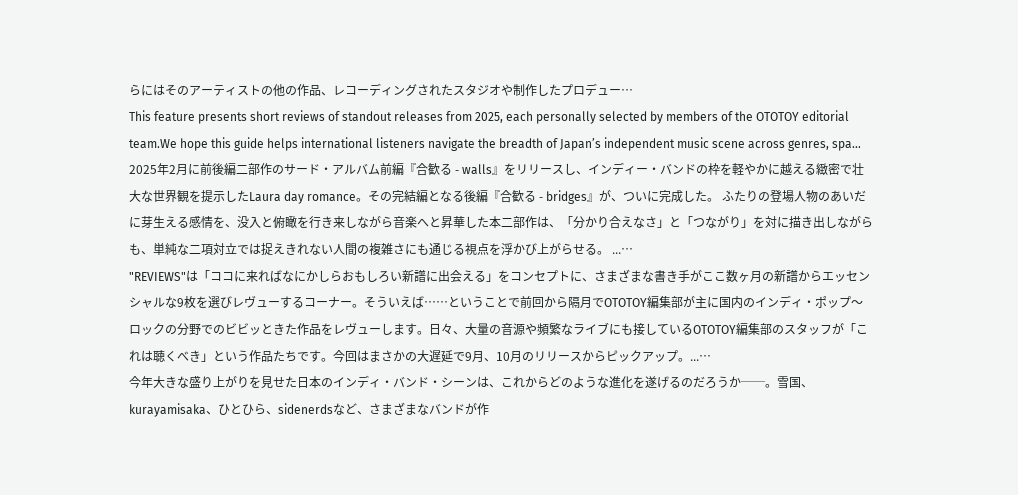らにはそのアーティストの他の作品、レコーディングされたスタジオや制作したプロデュー…
This feature presents short reviews of standout releases from 2025, each personally selected by members of the OTOTOY editorial team.We hope this guide helps international listeners navigate the breadth of Japan’s independent music scene across genres, spa…
2025年2月に前後編二部作のサード・アルバム前編『合歓る - walls』をリリースし、インディー・バンドの枠を軽やかに越える緻密で壮大な世界観を提示したLaura day romance。その完結編となる後編『合歓る - bridges』が、ついに完成した。 ふたりの登場人物のあいだに芽生える感情を、没入と俯瞰を行き来しながら音楽へと昇華した本二部作は、「分かり合えなさ」と「つながり」を対に描き出しながらも、単純な二項対立では捉えきれない人間の複雑さにも通じる視点を浮かび上がらせる。 ...…
"REVIEWS"は「ココに来ればなにかしらおもしろい新譜に出会える」をコンセプトに、さまざまな書き手がここ数ヶ月の新譜からエッセンシャルな9枚を選びレヴューするコーナー。そういえば……ということで前回から隔月でOTOTOY編集部が主に国内のインディ・ポップ〜ロックの分野でのビビッときた作品をレヴューします。日々、大量の音源や頻繁なライブにも接しているOTOTOY編集部のスタッフが「これは聴くべき」という作品たちです。今回はまさかの大遅延で9月、10月のリリースからピックアップ。...…
今年大きな盛り上がりを見せた日本のインディ・バンド・シーンは、これからどのような進化を遂げるのだろうか──。雪国、kurayamisaka、ひとひら、sidenerdsなど、さまざまなバンドが作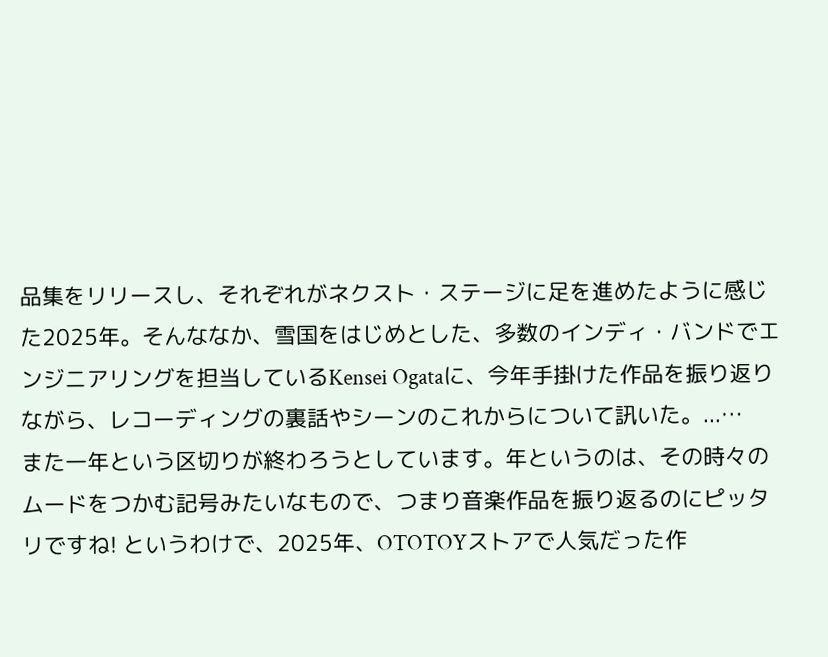品集をリリースし、それぞれがネクスト・ステージに足を進めたように感じた2025年。そんななか、雪国をはじめとした、多数のインディ・バンドでエンジニアリングを担当しているKensei Ogataに、今年手掛けた作品を振り返りながら、レコーディングの裏話やシーンのこれからについて訊いた。...…
また一年という区切りが終わろうとしています。年というのは、その時々のムードをつかむ記号みたいなもので、つまり音楽作品を振り返るのにピッタリですね! というわけで、2025年、OTOTOYストアで人気だった作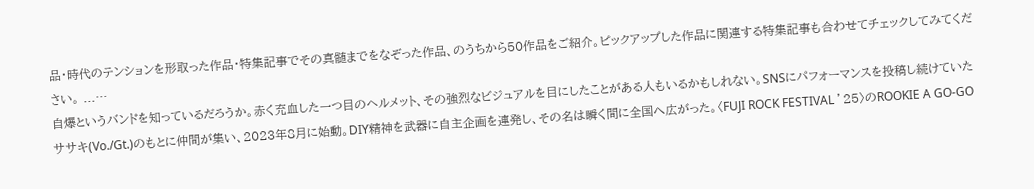品・時代のテンションを形取った作品・特集記事でその真髄までをなぞった作品、のうちから50作品をご紹介。ピックアップした作品に関連する特集記事も合わせてチェックしてみてください。 ...…
自爆というバンドを知っているだろうか。赤く充血した一つ目のヘルメット、その強烈なビジュアルを目にしたことがある人もいるかもしれない。SNSにパフォーマンスを投稿し続けていたササキ(Vo./Gt.)のもとに仲間が集い、2023年8月に始動。DIY精神を武器に自主企画を連発し、その名は瞬く間に全国へ広がった。〈FUJI ROCK FESTIVAL ’25〉のROOKIE A GO-GO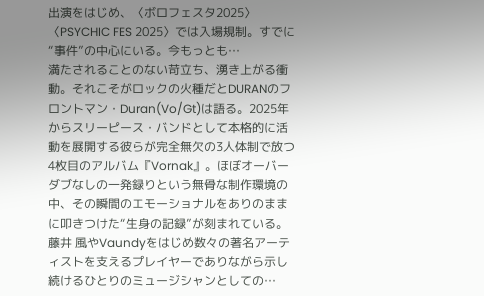出演をはじめ、〈ボロフェスタ2025〉〈PSYCHIC FES 2025〉では入場規制。すでに“事件”の中心にいる。今もっとも…
満たされることのない苛立ち、湧き上がる衝動。それこそがロックの火種だとDURANのフロントマン・Duran(Vo/Gt)は語る。2025年からスリーピース・バンドとして本格的に活動を展開する彼らが完全無欠の3人体制で放つ4枚目のアルバム『Vornak』。ほぼオーバーダブなしの一発録りという無骨な制作環境の中、その瞬間のエモーショナルをありのままに叩きつけた“生身の記録”が刻まれている。藤井 風やVaundyをはじめ数々の著名アーティストを支えるプレイヤーでありながら示し続けるひとりのミュージシャンとしての…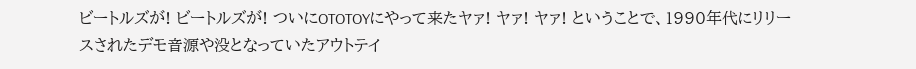ビートルズが! ビートルズが! ついにOTOTOYにやって来たヤァ! ヤァ! ヤァ! ということで、1990年代にリリースされたデモ音源や没となっていたアウトテイ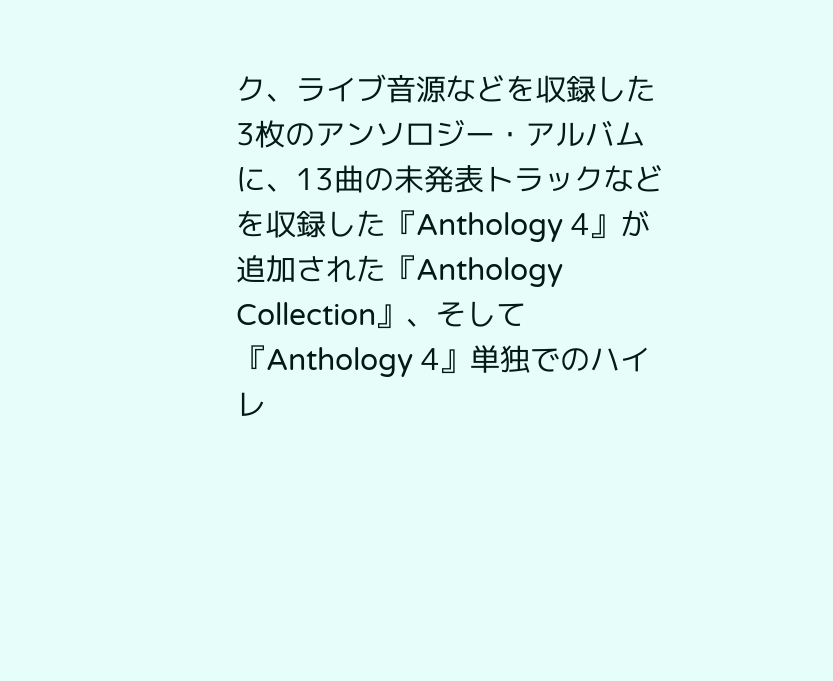ク、ライブ音源などを収録した3枚のアンソロジー・アルバムに、13曲の未発表トラックなどを収録した『Anthology 4』が追加された『Anthology Collection』、そして『Anthology 4』単独でのハイレ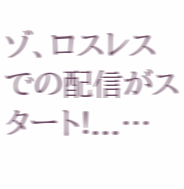ゾ、ロスレスでの配信がスタート!...…